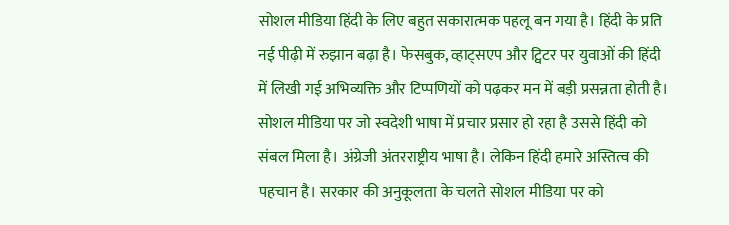सोशल मीडिया हिंदी के लिए बहुत सकारात्मक पहलू बन गया है। हिंदी के प्रति नई पीढ़ी में रुझान बढ़ा है। फेसबुक, व्हाट्सएप और ट्विटर पर युवाओं की हिंदी में लिखी गई अभिव्यक्ति और टिप्पणियों को पढ़कर मन में बड़ी प्रसन्नता होती है। सोशल मीडिया पर जो स्वदेशी भाषा में प्रचार प्रसार हो रहा है उससे हिंदी को संबल मिला है। अंग्रेजी अंतरराष्ट्रीय भाषा है। लेकिन हिंदी हमारे अस्तित्व की पहचान है। सरकार की अनुकूलता के चलते सोशल मीडिया पर को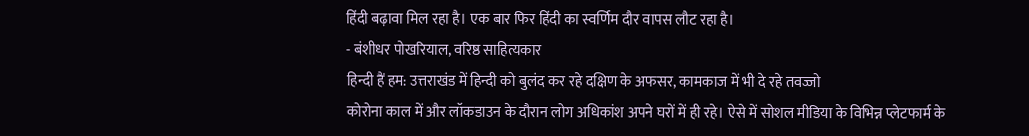हिंदी बढ़ावा मिल रहा है। एक बार फिर हिंदी का स्वर्णिम दौर वापस लौट रहा है।
- बंशीधर पोखरियाल, वरिष्ठ साहित्यकार
हिन्दी हैं हम: उत्तराखंड में हिन्दी को बुलंद कर रहे दक्षिण के अफसर, कामकाज में भी दे रहे तवज्जो
कोरोना काल में और लॉकडाउन के दौरान लोग अधिकांश अपने घरों में ही रहे। ऐसे में सोशल मीडिया के विभिन्न प्लेटफार्म के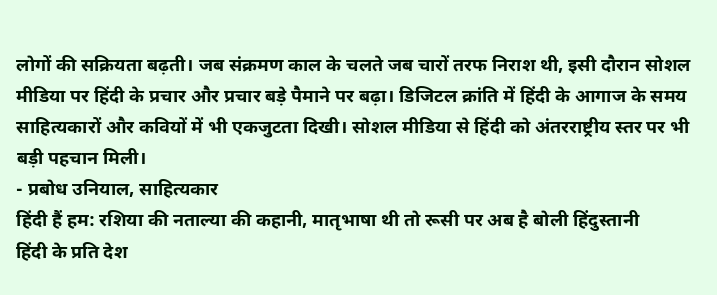लोगों की सक्रियता बढ़ती। जब संक्रमण काल के चलते जब चारों तरफ निराश थी, इसी दौरान सोशल मीडिया पर हिंदी के प्रचार और प्रचार बड़े पैमाने पर बढ़ा। डिजिटल क्रांति में हिंदी के आगाज के समय साहित्यकारों और कवियों में भी एकजुटता दिखी। सोशल मीडिया से हिंदी को अंतरराष्ट्रीय स्तर पर भी बड़ी पहचान मिली।
- प्रबोध उनियाल, साहित्यकार
हिंदी हैं हम: रशिया की नताल्या की कहानी, मातृभाषा थी तो रूसी पर अब है बोली हिंदुस्तानी
हिंदी के प्रति देश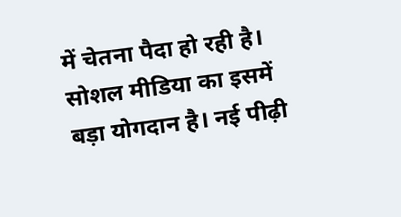में चेतना पैदा हो रही है। सोशल मीडिया का इसमें बड़ा योगदान है। नई पीढ़ी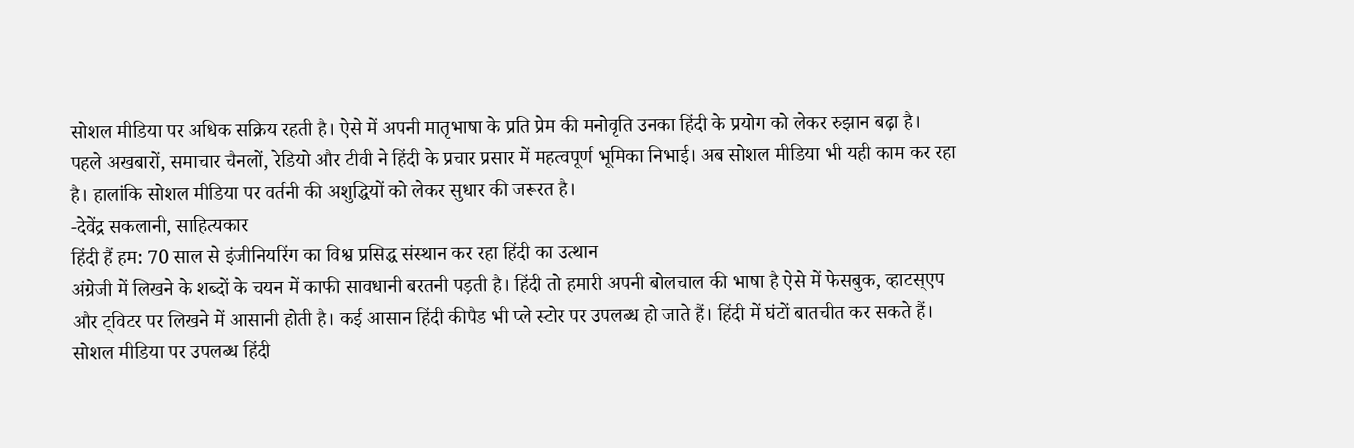सोशल मीडिया पर अधिक सक्रिय रहती है। ऐसे में अपनी मातृभाषा के प्रति प्रेम की मनोवृति उनका हिंदी के प्रयोग को लेकर रुझान बढ़ा है। पहले अखबारों, समाचार चैनलों, रेडियो और टीवी ने हिंदी के प्रचार प्रसार में महत्वपूर्ण भूमिका निभाई। अब सोशल मीडिया भी यही काम कर रहा है। हालांकि सोशल मीडिया पर वर्तनी की अशुद्धियों को लेकर सुधार की जरूरत है।
-देवेंद्र सकलानी, साहित्यकार
हिंदी हैं हम: 70 साल से इंजीनियरिंग का विश्व प्रसिद्ध संस्थान कर रहा हिंदी का उत्थान
अंग्रेजी में लिखने के शब्दों के चयन में काफी सावधानी बरतनी पड़ती है। हिंदी तो हमारी अपनी बोलचाल की भाषा है ऐसे में फेसबुक, व्हाटस्एप और ट्विटर पर लिखने में आसानी होती है। कई आसान हिंदी कीपैड भी प्ले स्टोर पर उपलब्ध हो जाते हैं। हिंदी में घंटों बातचीत कर सकते हैं। सोशल मीडिया पर उपलब्ध हिंदी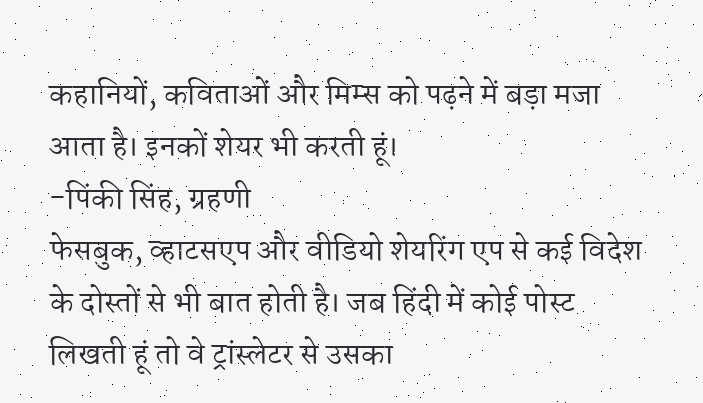कहानियों, कविताओं और मिम्स को पढ़ने में बड़ा मजा आता है। इनकों शेयर भी करती हूं।
-पिंकी सिंह, ग्रहणी
फेसबुक, व्हाटसएप और वीडियो शेयरिंग एप से कई विदेश के दोस्तों से भी बात होती है। जब हिंदी में कोई पोस्ट लिखती हूं तो वे ट्रांस्लेटर से उसका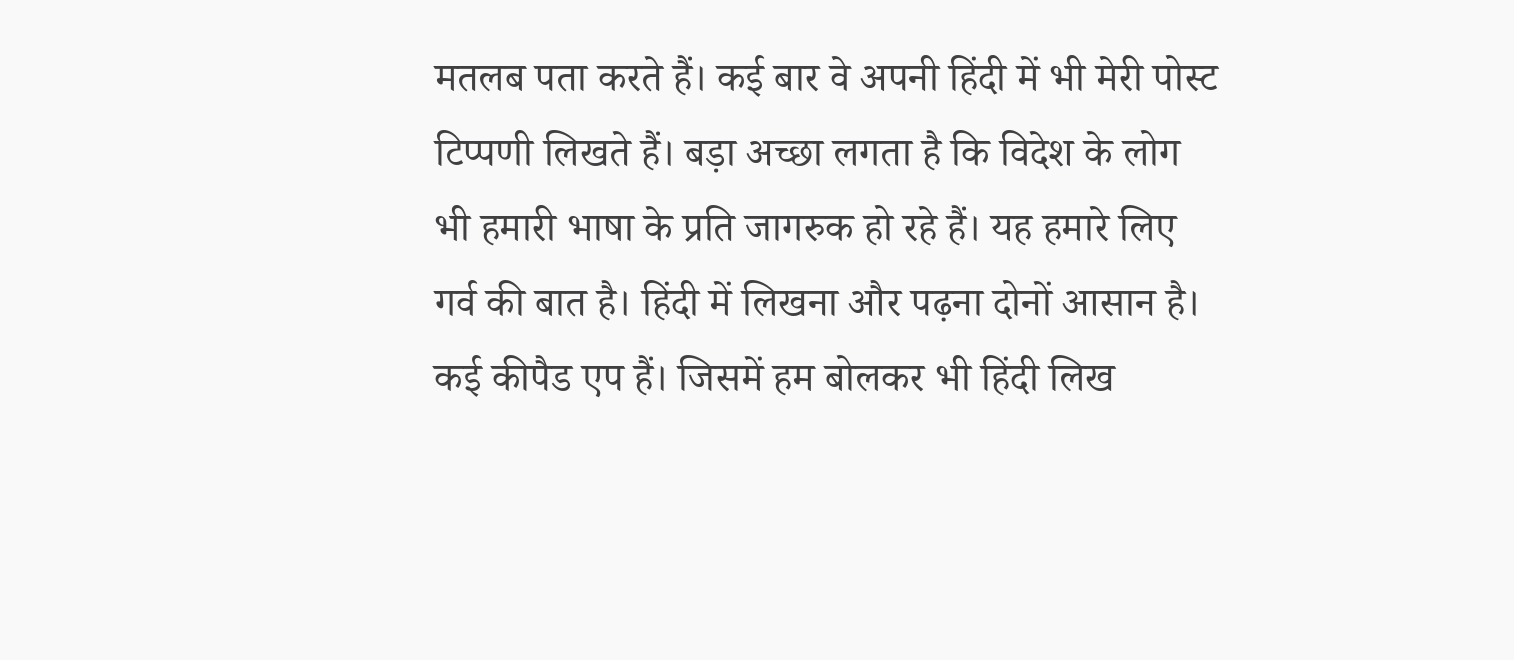मतलब पता करते हैं। कई बार वे अपनी हिंदी में भी मेरी पोस्ट टिप्पणी लिखते हैं। बड़ा अच्छा लगता है कि विदेश के लोग भी हमारी भाषा के प्रति जागरुक हो रहे हैं। यह हमारे लिए गर्व की बात है। हिंदी में लिखना और पढ़ना दोनों आसान है। कई कीपैड एप हैं। जिसमें हम बोलकर भी हिंदी लिख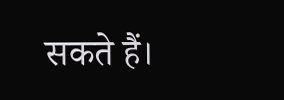सकते हैं।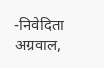-निवेदिता अग्रवाल,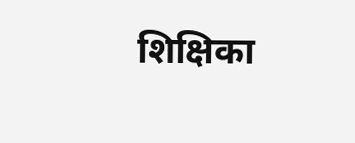शिक्षिका